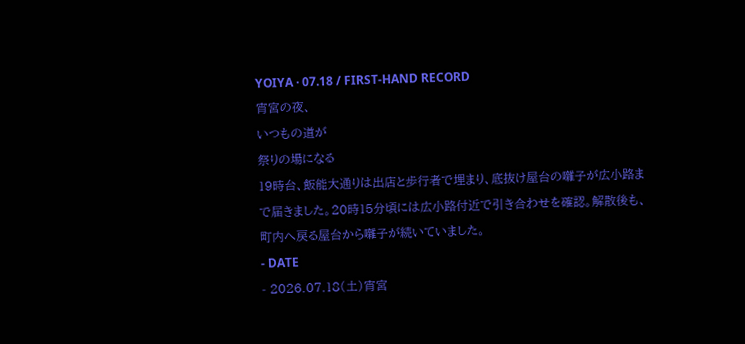YOIYA · 07.18 / FIRST-HAND RECORD
宵宮の夜、
いつもの道が
祭りの場になる
19時台、飯能大通りは出店と歩行者で埋まり、底抜け屋台の囃子が広小路まで届きました。20時15分頃には広小路付近で引き合わせを確認。解散後も、町内へ戻る屋台から囃子が続いていました。
- DATE
- 2026.07.18(土)宵宮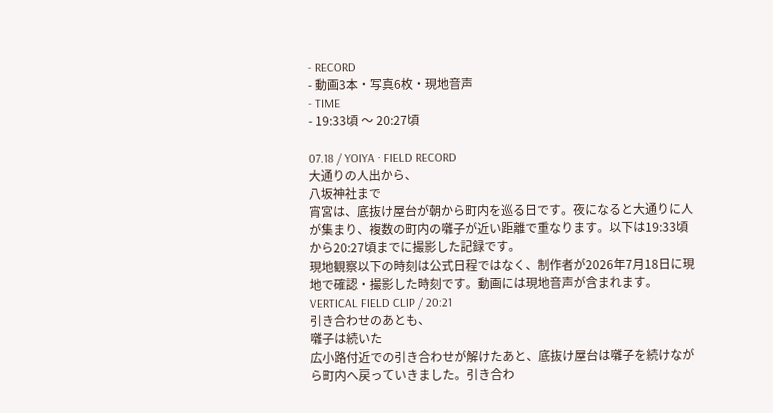- RECORD
- 動画3本・写真6枚・現地音声
- TIME
- 19:33頃 〜 20:27頃

07.18 / YOIYA · FIELD RECORD
大通りの人出から、
八坂神社まで
宵宮は、底抜け屋台が朝から町内を巡る日です。夜になると大通りに人が集まり、複数の町内の囃子が近い距離で重なります。以下は19:33頃から20:27頃までに撮影した記録です。
現地観察以下の時刻は公式日程ではなく、制作者が2026年7月18日に現地で確認・撮影した時刻です。動画には現地音声が含まれます。
VERTICAL FIELD CLIP / 20:21
引き合わせのあとも、
囃子は続いた
広小路付近での引き合わせが解けたあと、底抜け屋台は囃子を続けながら町内へ戻っていきました。引き合わ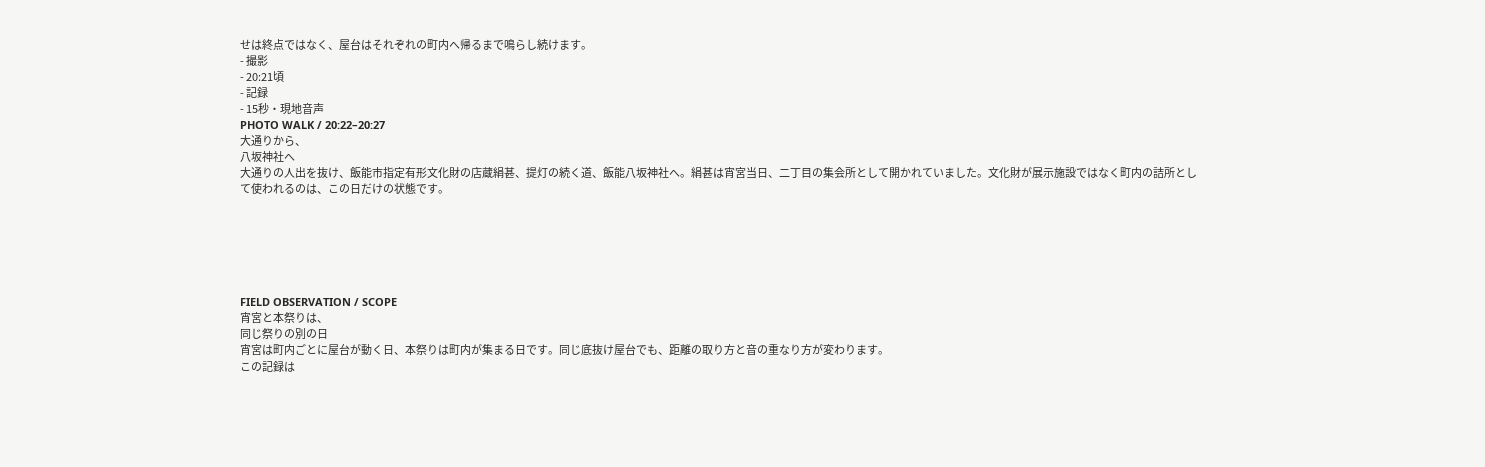せは終点ではなく、屋台はそれぞれの町内へ帰るまで鳴らし続けます。
- 撮影
- 20:21頃
- 記録
- 15秒・現地音声
PHOTO WALK / 20:22–20:27
大通りから、
八坂神社へ
大通りの人出を抜け、飯能市指定有形文化財の店蔵絹甚、提灯の続く道、飯能八坂神社へ。絹甚は宵宮当日、二丁目の集会所として開かれていました。文化財が展示施設ではなく町内の詰所として使われるのは、この日だけの状態です。






FIELD OBSERVATION / SCOPE
宵宮と本祭りは、
同じ祭りの別の日
宵宮は町内ごとに屋台が動く日、本祭りは町内が集まる日です。同じ底抜け屋台でも、距離の取り方と音の重なり方が変わります。
この記録は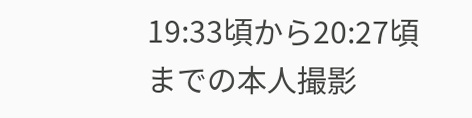19:33頃から20:27頃までの本人撮影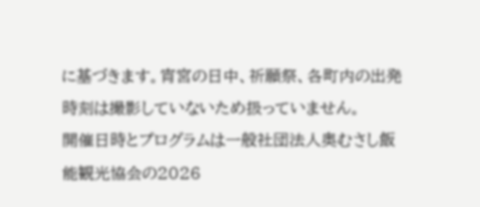に基づきます。宵宮の日中、祈願祭、各町内の出発時刻は撮影していないため扱っていません。
開催日時とプログラムは一般社団法人奥むさし飯能観光協会の2026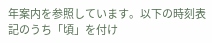年案内を参照しています。以下の時刻表記のうち「頃」を付け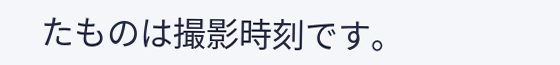たものは撮影時刻です。